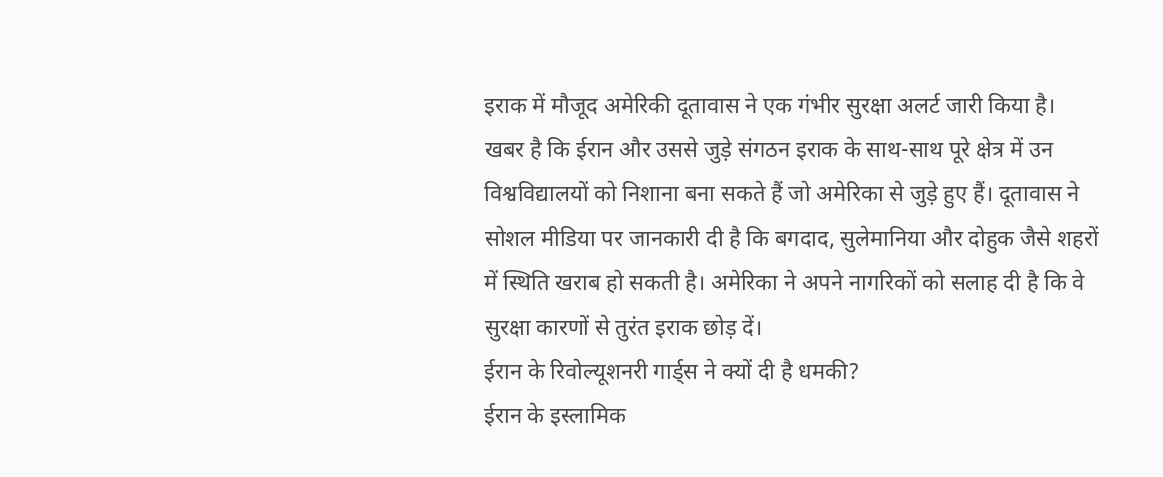इराक में मौजूद अमेरिकी दूतावास ने एक गंभीर सुरक्षा अलर्ट जारी किया है। खबर है कि ईरान और उससे जुड़े संगठन इराक के साथ-साथ पूरे क्षेत्र में उन विश्वविद्यालयों को निशाना बना सकते हैं जो अमेरिका से जुड़े हुए हैं। दूतावास ने सोशल मीडिया पर जानकारी दी है कि बगदाद, सुलेमानिया और दोहुक जैसे शहरों में स्थिति खराब हो सकती है। अमेरिका ने अपने नागरिकों को सलाह दी है कि वे सुरक्षा कारणों से तुरंत इराक छोड़ दें।
ईरान के रिवोल्यूशनरी गार्ड्स ने क्यों दी है धमकी?
ईरान के इस्लामिक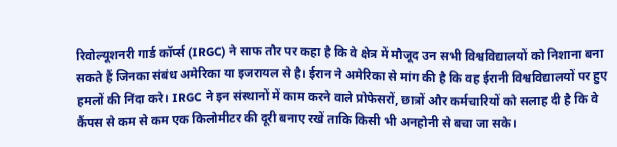रिवोल्यूशनरी गार्ड कॉर्प्स (IRGC) ने साफ तौर पर कहा है कि वे क्षेत्र में मौजूद उन सभी विश्वविद्यालयों को निशाना बना सकते हैं जिनका संबंध अमेरिका या इजरायल से है। ईरान ने अमेरिका से मांग की है कि वह ईरानी विश्वविद्यालयों पर हुए हमलों की निंदा करे। IRGC ने इन संस्थानों में काम करने वाले प्रोफेसरों, छात्रों और कर्मचारियों को सलाह दी है कि वे कैंपस से कम से कम एक किलोमीटर की दूरी बनाए रखें ताकि किसी भी अनहोनी से बचा जा सके।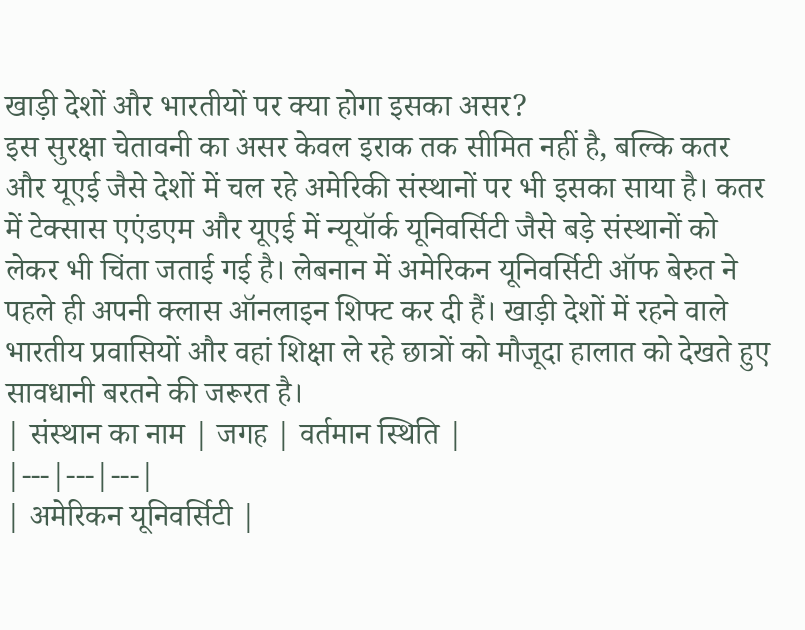खाड़ी देशों और भारतीयों पर क्या होगा इसका असर?
इस सुरक्षा चेतावनी का असर केवल इराक तक सीमित नहीं है, बल्कि कतर और यूएई जैसे देशों में चल रहे अमेरिकी संस्थानों पर भी इसका साया है। कतर में टेक्सास एएंडएम और यूएई में न्यूयॉर्क यूनिवर्सिटी जैसे बड़े संस्थानों को लेकर भी चिंता जताई गई है। लेबनान में अमेरिकन यूनिवर्सिटी ऑफ बेरुत ने पहले ही अपनी क्लास ऑनलाइन शिफ्ट कर दी हैं। खाड़ी देशों में रहने वाले भारतीय प्रवासियों और वहां शिक्षा ले रहे छात्रों को मौजूदा हालात को देखते हुए सावधानी बरतने की जरूरत है।
| संस्थान का नाम | जगह | वर्तमान स्थिति |
|---|---|---|
| अमेरिकन यूनिवर्सिटी |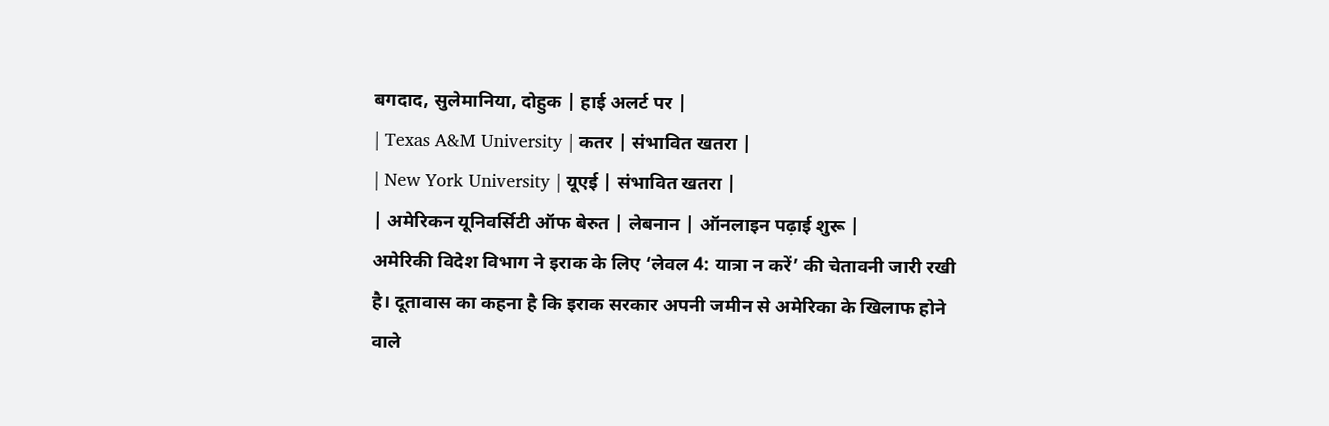बगदाद, सुलेमानिया, दोहुक | हाई अलर्ट पर |
| Texas A&M University | कतर | संभावित खतरा |
| New York University | यूएई | संभावित खतरा |
| अमेरिकन यूनिवर्सिटी ऑफ बेरुत | लेबनान | ऑनलाइन पढ़ाई शुरू |
अमेरिकी विदेश विभाग ने इराक के लिए ‘लेवल 4: यात्रा न करें’ की चेतावनी जारी रखी है। दूतावास का कहना है कि इराक सरकार अपनी जमीन से अमेरिका के खिलाफ होने वाले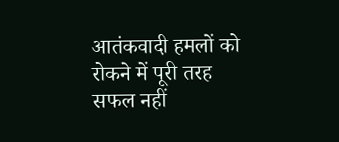आतंकवादी हमलों को रोकने में पूरी तरह सफल नहीं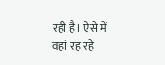रही है। ऐसे में वहां रह रहे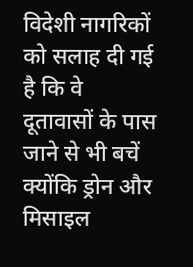विदेशी नागरिकों को सलाह दी गई है कि वे दूतावासों के पास जाने से भी बचें क्योंकि ड्रोन और मिसाइल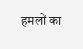हमलों का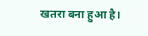खतरा बना हुआ है।